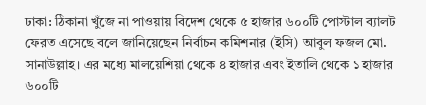ঢাকা: ঠিকানা খুঁজে না পাওয়ায় বিদেশ থেকে ৫ হাজার ৬০০টি পোস্টাল ব্যালট ফেরত এসেছে বলে জানিয়েছেন নির্বাচন কমিশনার (ইসি) আবুল ফজল মো. সানাউল্লাহ। এর মধ্যে মালয়েশিয়া থেকে ৪ হাজার এবং ইতালি থেকে ১ হাজার ৬০০টি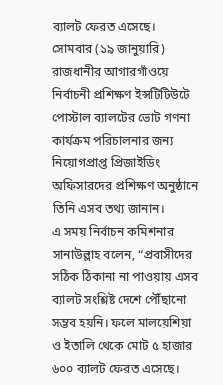ব্যালট ফেরত এসেছে।
সোমবার (১৯ জানুয়ারি) রাজধানীর আগারগাঁওয়ে নির্বাচনী প্রশিক্ষণ ইন্সটিটিউটে পোস্টাল ব্যালটের ভোট গণনা কার্যক্রম পরিচালনার জন্য নিয়োগপ্রাপ্ত প্রিজাইডিং অফিসারদের প্রশিক্ষণ অনুষ্ঠানে তিনি এসব তথ্য জানান।
এ সময় নির্বাচন কমিশনার সানাউল্লাহ বলেন, “প্রবাসীদের সঠিক ঠিকানা না পাওয়ায় এসব ব্যালট সংশ্লিষ্ট দেশে পৌঁছানো সম্ভব হয়নি। ফলে মালয়েশিয়া ও ইতালি থেকে মোট ৫ হাজার ৬০০ ব্যালট ফেরত এসেছে।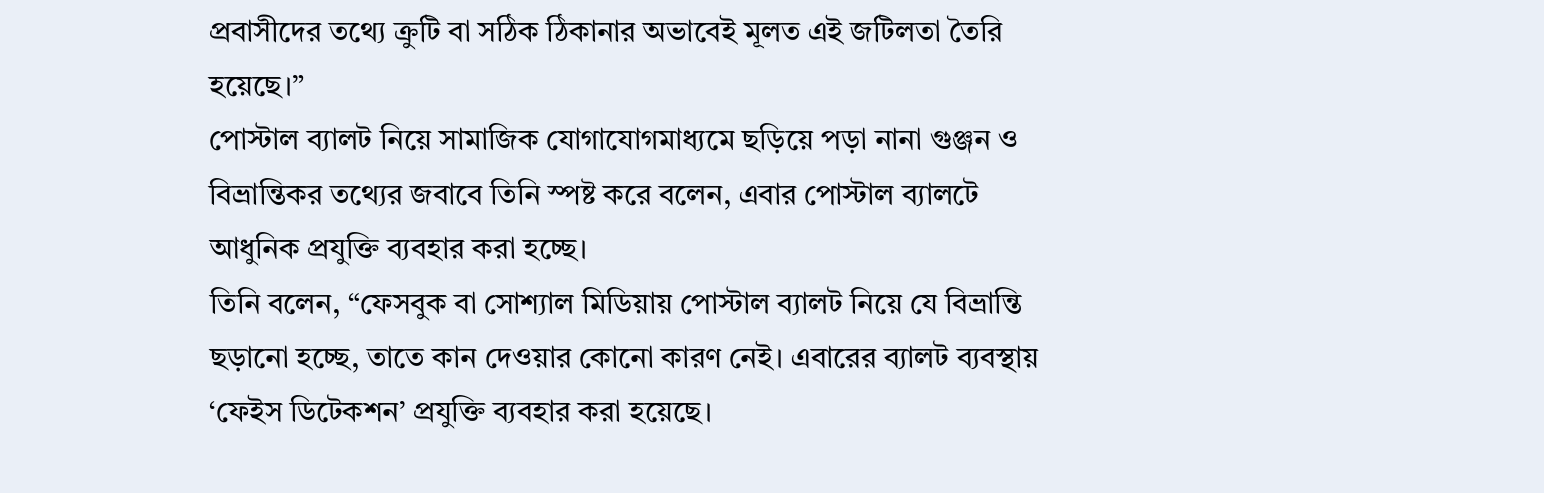প্রবাসীদের তথ্যে ক্রুটি বা সঠিক ঠিকানার অভাবেই মূলত এই জটিলতা তৈরি হয়েছে।”
পোস্টাল ব্যালট নিয়ে সামাজিক যোগাযোগমাধ্যমে ছড়িয়ে পড়া নানা গুঞ্জন ও বিভ্রান্তিকর তথ্যের জবাবে তিনি স্পষ্ট করে বলেন, এবার পোস্টাল ব্যালটে আধুনিক প্রযুক্তি ব্যবহার করা হচ্ছে।
তিনি বলেন, “ফেসবুক বা সোশ্যাল মিডিয়ায় পোস্টাল ব্যালট নিয়ে যে বিভ্রান্তি ছড়ানো হচ্ছে, তাতে কান দেওয়ার কোনো কারণ নেই। এবারের ব্যালট ব্যবস্থায় ‘ফেইস ডিটেকশন’ প্রযুক্তি ব্যবহার করা হয়েছে।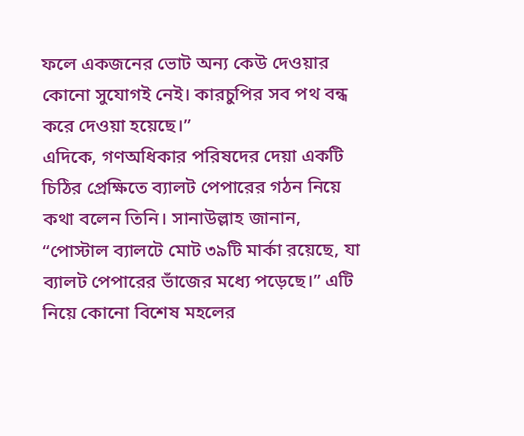ফলে একজনের ভোট অন্য কেউ দেওয়ার কোনো সুযোগই নেই। কারচুপির সব পথ বন্ধ করে দেওয়া হয়েছে।”
এদিকে, গণঅধিকার পরিষদের দেয়া একটি চিঠির প্রেক্ষিতে ব্যালট পেপারের গঠন নিয়ে কথা বলেন তিনি। সানাউল্লাহ জানান, “পোস্টাল ব্যালটে মোট ৩৯টি মার্কা রয়েছে, যা ব্যালট পেপারের ভাঁজের মধ্যে পড়েছে।” এটি নিয়ে কোনো বিশেষ মহলের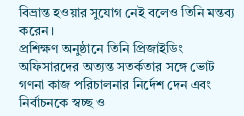বিভ্রান্ত হওয়ার সুযোগ নেই বলেও তিনি মন্তব্য করেন।
প্রশিক্ষণ অনুষ্ঠানে তিনি প্রিজাইডিং অফিসারদের অত্যন্ত সতর্কতার সঙ্গে ভোট গণনা কাজ পরিচালনার নির্দেশ দেন এবং নির্বাচনকে স্বচ্ছ ও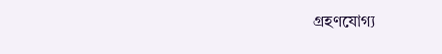গ্রহণযোগ্য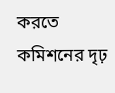করতে কমিশনের দৃঢ়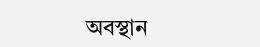অবস্থান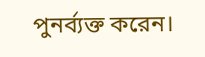পুনর্ব্যক্ত করেন।